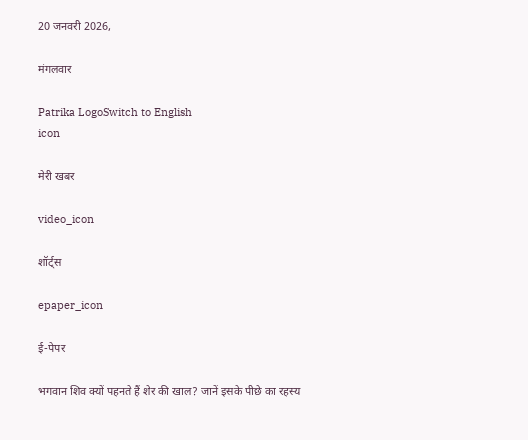20 जनवरी 2026,

मंगलवार

Patrika LogoSwitch to English
icon

मेरी खबर

video_icon

शॉर्ट्स

epaper_icon

ई-पेपर

भगवान शिव क्यों पहनते हैं शेर की खाल? जानें इसके पीछे का रहस्य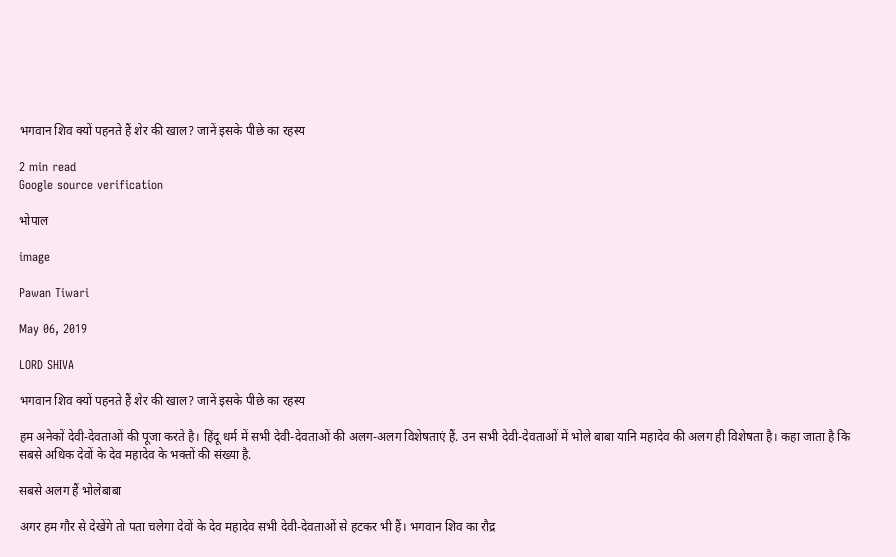भगवान शिव क्यों पहनते हैं शेर की खाल? जानें इसके पीछे का रहस्य

2 min read
Google source verification

भोपाल

image

Pawan Tiwari

May 06, 2019

LORD SHIVA

भगवान शिव क्यों पहनते हैं शेर की खाल? जानें इसके पीछे का रहस्य

हम अनेकों देवी-देवताओं की पूजा करते है। हिंदू धर्म में सभी देवी-देवताओं की अलग-अलग विशेषताएं हैं. उन सभी देवी-देवताओं में भोले बाबा यानि महादेव की अलग ही विशेषता है। कहा जाता है कि सबसे अधिक देवों के देव महादेव के भक्तों की संख्या है.

सबसे अलग हैं भोलेबाबा

अगर हम गौर से देखेंगे तो पता चलेगा देवों के देव महादेव सभी देवी-देवताओं से हटकर भी हैं। भगवान शिव का रौद्र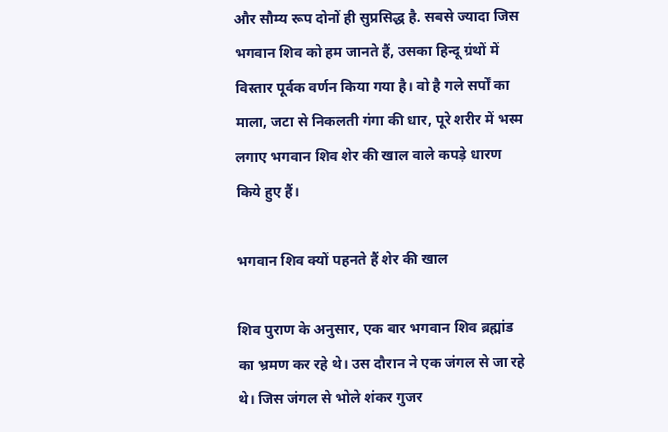और सौम्य रूप दोनों ही सुप्रसिद्ध है. सबसे ज्यादा जिस भगवान शिव को हम जानते हैं, उसका हिन्दू ग्रंथों में विस्तार पूर्वक वर्णन किया गया है। वो है गले सर्पों का माला, जटा से निकलती गंगा की धार, पूरे शरीर में भस्म लगाए भगवान शिव शेर की खाल वाले कपड़े धारण किये हुए हैं।

भगवान शिव क्यों पहनते हैं शेर की खाल

शिव पुराण के अनुसार, एक बार भगवान शिव ब्रह्मांड का भ्रमण कर रहे थे। उस दौरान ने एक जंगल से जा रहे थे। जिस जंगल से भोले शंकर गुजर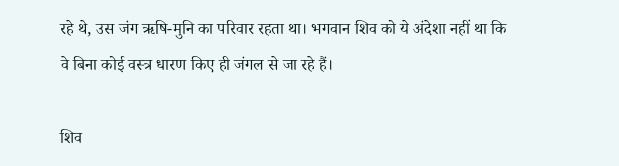रहे थे, उस जंग ऋषि-मुनि का परिवार रहता था। भगवान शिव को ये अंदेशा नहीं था कि वे बिना कोई वस्त्र धारण किए ही जंगल से जा रहे हैं।

शिव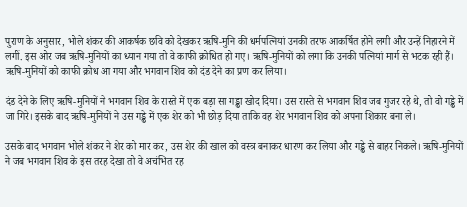पुराण के अनुसार, भोले शंकर की आकर्षक छवि को देखकर ऋषि-मुनि की धर्मपत्नियां उनकी तरफ आकर्षित होने लगी और उन्हें निहारने में लगीं. इस ओर जब ऋषि-मुनियों का ध्यान गया तो वे काफी क्रोधित हो गए। ऋषि-मुनियों को लगा कि उनकी पत्नियां मार्ग से भटक रही हैं। ऋषि-मुनियों को काफी क्रोध आ गया और भगवान शिव को दंड देने का प्रण कर लिया।

दंड देने के लिए ऋषि-मुनियों ने भगवान शिव के रास्ते में एक बड़ा सा गड्ढा खोद दिया। उस रास्ते से भगवान शिव जब गुजर रहे थे, तो वो गड्ढे में जा गिरे। इसके बाद ऋषि-मुनियों ने उस गड्ढे में एक शेर को भी छोड़ दिया ताकि वह शेर भगवान शिव को अपना शिकार बना ले।

उसके बाद भगवान भोले शंकर ने शेर को मार कर, उस शेर की खाल को वस्त्र बनाकर धारण कर लिया और गड्ढे से बाहर निकले। ऋषि-मुनियों ने जब भगवान शिव के इस तरह देखा तो वे अचंभित रह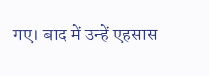गए। बाद में उन्हें एहसास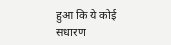हुआ कि ये कोई सधारण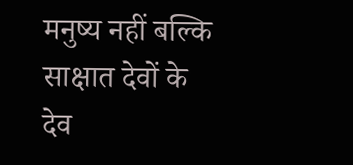मनुष्य नहीं बल्कि साक्षात देवों के देव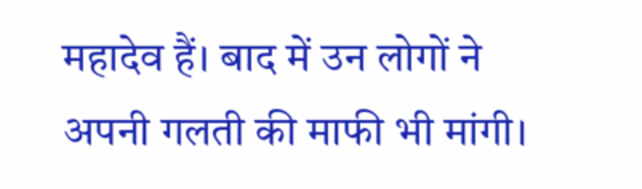महादेव हैं। बाद में उन लोगों ने अपनी गलती की माफी भी मांगी।